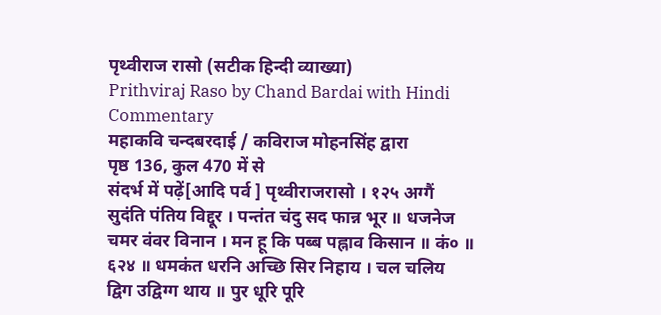पृथ्वीराज रासो (सटीक हिन्दी व्याख्या)
Prithviraj Raso by Chand Bardai with Hindi Commentary
महाकवि चन्दबरदाई / कविराज मोहनसिंह द्वारा
पृष्ठ 136, कुल 470 में से
संदर्भ में पढ़ें[आदि पर्व ] पृथ्वीराजरासो । १२५ अग्गैं सुदंति पंतिय विद्दूर । पन्तंत चंदु सद फान्न भूर ॥ धजनेज चमर वंवर विनान । मन हू कि पब्ब पह्नाव किसान ॥ कं० ॥ ६२४ ॥ धमकंत धरनि अच्छि सिर निहाय । चल चलिय द्विग उद्विग्ग थाय ॥ पुर धूरि पूरि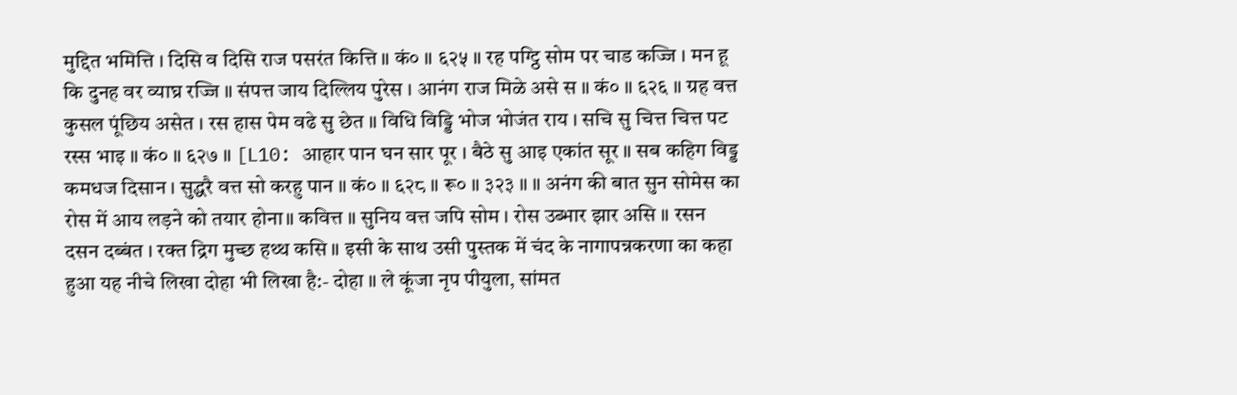मुद्दित भमित्ति । दिसि व दिसि राज पसरंत कित्ति ॥ कं० ॥ ६२५ ॥ रह पग्ट्ठि सोम पर चाड कज्जि । मन हू कि दुनह वर व्याघ्र रज्जि ॥ संपत्त जाय दिल्लिय पुरेस । आनंग राज मिळे असे स ॥ कं० ॥ ६२६ ॥ ग्रह वत्त कुसल पूंछिय असेत । रस हास पेम वढे सु छेत ॥ विधि विड्डि भोज भोजंत राय । सचि सु चित्त चित्त पट रस्स भाइ ॥ कं० ॥ ६२७ ॥ [L10: आहार पान घन सार पूर । बैठे सु आइ एकांत सूर ॥ सब कहिग विड्ड कमधज दिसान । सुद्धरै वत्त सो करहु पान ॥ कं० ॥ ६२८ ॥ रू० ॥ ३२३ ॥ ॥ अनंग की बात सुन सोमेस का रोस में आय लड़ने को तयार होना॥ कवित्त ॥ सुनिय वत्त जपि सोम । रोस उब्भार झार असि ॥ रसन दसन दब्बंत । रक्त द्रिग मुच्छ हथ्थ कसि ॥ इसी के साथ उसी पुस्तक में चंद के नागापन्नकरणा का कहा हुआ यह नीचे लिखा दोहा भी लिखा है:- दोहा ॥ ले कूंजा नृप पीयुला, सांमत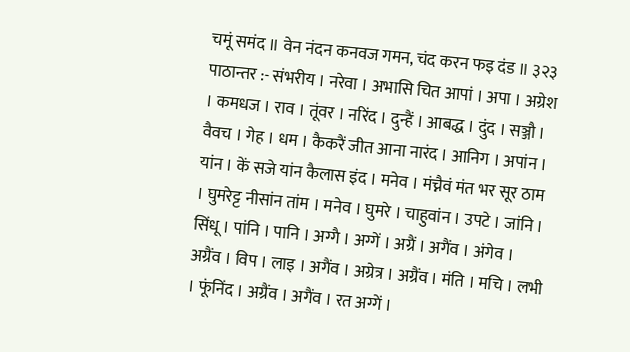चमूं समंद ॥ वेन नंदन कनवज गमन, चंद करन फइ दंड ॥ ३२३ पाठान्तर :- संभरीय । नरेवा । अभासि चित आपां । अपा । अग्रेश । कमधज । राव । तूंवर । नरिंद । दुन्हैं । आबद्ध । दुंद । सञ्जौ । वैवच । गेह । धम । कैकरैं जीत आना नारंद । आनिग । अपांन । यांन । कें सजे यांन कैलास इंद । मनेव । मंच्नैवं मंत भर सूर ठाम । घुमरेट्ट नीसांन तांम । मनेव । घुमरे । चाहुवांन । उपटे । जांनि । सिंधू । पांनि । पानि । अग्गै । अग्गें । अग्रैं । अगैंव । अंगेव । अग्रैंव । विप । लाइ । अगैंव । अग्रेत्र । अग्रैंव । मंति । मचि । लभी । फूंनिंद । अग्रैंव । अगैंव । रत अग्गें ।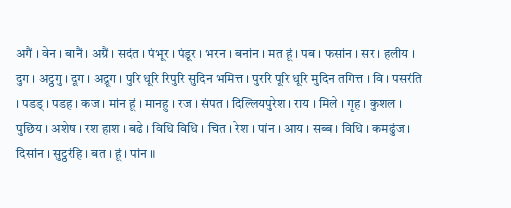अगैं । वेन । बानैं । अग्रैं । सदंत । पंभूर । पंडूर । भरन । बनांन । मत हूं । पब । फसांन । सर । हलीय । दुग । अट्ठगु । दूग । अद्रूग । पुरि धूरि रिपुरि सुदिन भमित्त । पुररि पूरि धूरि मुदिन तगित्त । वि । पसरंति । पडड् । पडह । कज । मांन हूं । मानहु । रज । संपत । दिल्लियपुरेश । राय । मिले । गृह । कुशल । पुछिय । अशेष । रश हाश । बढे । विधि विधि । चित । रेश । पांन । आय । सब्ब । विधि । कमढुंज । दिसांन । सुट्ठरंहि । बत । हूं । पांन ॥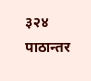३२४ पाठान्तर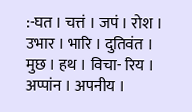:-घत । चत्तं । जपं । रोश । उभार । भारि । दुतिवंत । मुछ । हथ । विचा- रिय । अप्पांन । अपनीय ।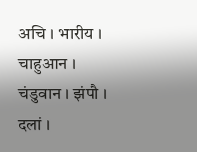अचि । भारीय । चाहुआन । चंडुवान । झंपौ । दलां ।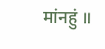मांनहुं ॥